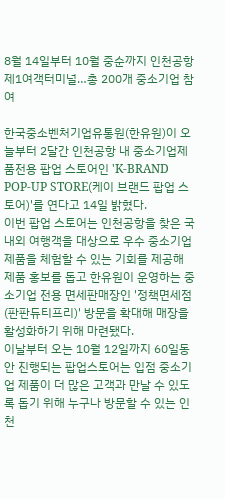8월 14일부터 10월 중순까지 인천공항 제1여객터미널…총 200개 중소기업 참여

한국중소벤처기업유통원(한유원)이 오늘부터 2달간 인천공항 내 중소기업제품전용 팝업 스토어인 'K-BRAND POP-UP STORE(케이 브랜드 팝업 스토어)'를 연다고 14일 밝혔다.
이번 팝업 스토어는 인천공항을 찾은 국내외 여행객을 대상으로 우수 중소기업 제품을 체험할 수 있는 기회를 제공해 제품 홍보를 돕고 한유원이 운영하는 중소기업 전용 면세판매장인 '정책면세점(판판듀티프리)' 방문을 확대해 매장을 활성화하기 위해 마련됐다.
이날부터 오는 10월 12일까지 60일동안 진행되는 팝업스토어는 입점 중소기업 제품이 더 많은 고객과 만날 수 있도록 돕기 위해 누구나 방문할 수 있는 인천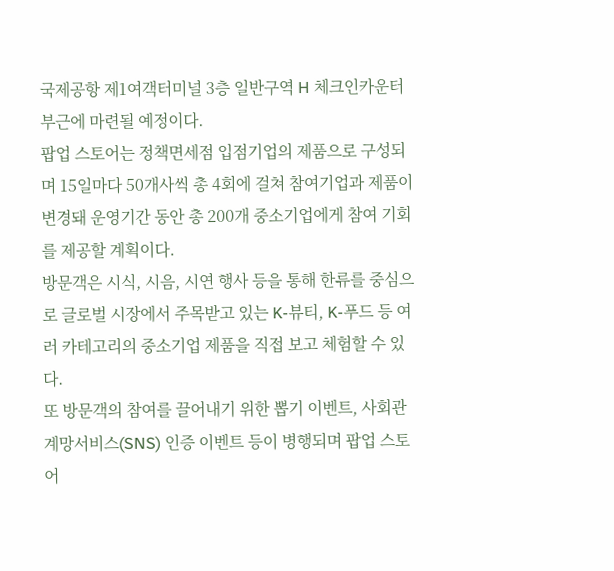국제공항 제1여객터미널 3층 일반구역 H 체크인카운터 부근에 마련될 예정이다.
팝업 스토어는 정책면세점 입점기업의 제품으로 구성되며 15일마다 50개사씩 총 4회에 걸쳐 참여기업과 제품이 변경돼 운영기간 동안 총 200개 중소기업에게 참여 기회를 제공할 계획이다.
방문객은 시식, 시음, 시연 행사 등을 통해 한류를 중심으로 글로벌 시장에서 주목받고 있는 K-뷰티, K-푸드 등 여러 카테고리의 중소기업 제품을 직접 보고 체험할 수 있다.
또 방문객의 참여를 끌어내기 위한 뽑기 이벤트, 사회관계망서비스(SNS) 인증 이벤트 등이 병행되며 팝업 스토어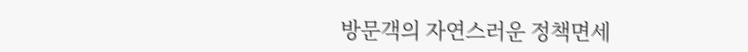방문객의 자연스러운 정책면세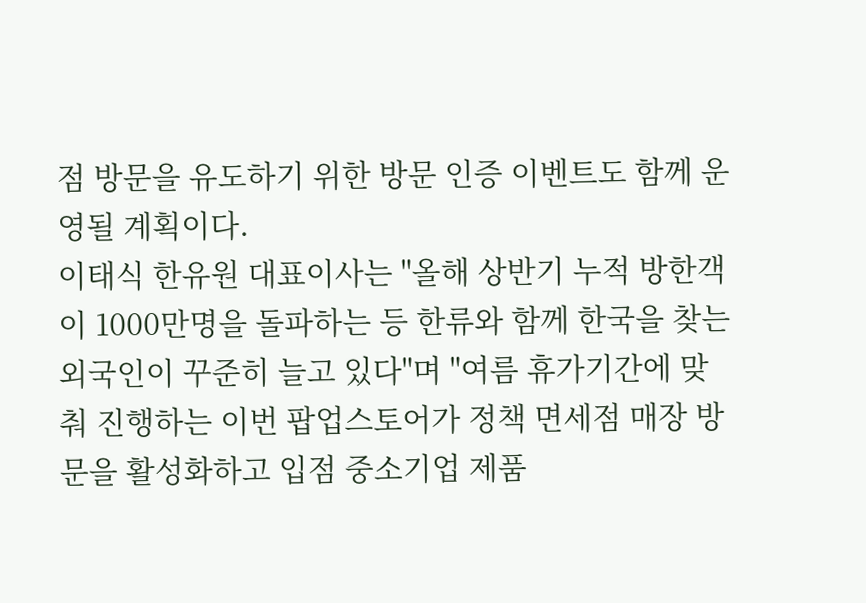점 방문을 유도하기 위한 방문 인증 이벤트도 함께 운영될 계획이다.
이태식 한유원 대표이사는 "올해 상반기 누적 방한객이 1000만명을 돌파하는 등 한류와 함께 한국을 찾는 외국인이 꾸준히 늘고 있다"며 "여름 휴가기간에 맞춰 진행하는 이번 팝업스토어가 정책 면세점 매장 방문을 활성화하고 입점 중소기업 제품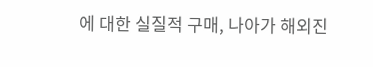에 대한 실질적 구매, 나아가 해외진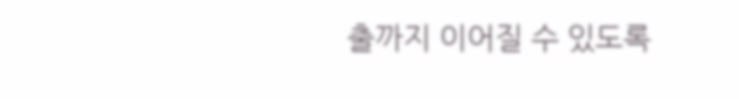출까지 이어질 수 있도록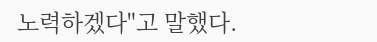노력하겠다"고 말했다.